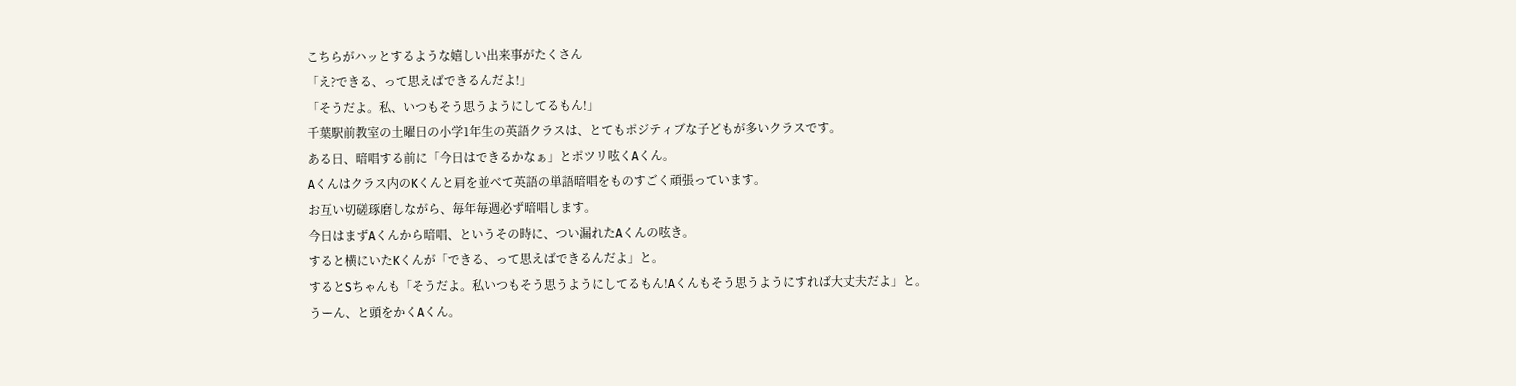こちらがハッとするような嬉しい出来事がたくさん
「え?できる、って思えばできるんだよ!」
「そうだよ。私、いつもそう思うようにしてるもん!」
千葉駅前教室の土曜日の小学1年生の英語クラスは、とてもポジティブな子どもが多いクラスです。
ある日、暗唱する前に「今日はできるかなぁ」とポツリ呟くAくん。
Aくんはクラス内のKくんと肩を並べて英語の単語暗唱をものすごく頑張っています。
お互い切磋琢磨しながら、毎年毎週必ず暗唱します。
今日はまずAくんから暗唱、というその時に、つい漏れたAくんの呟き。
すると横にいたKくんが「できる、って思えばできるんだよ」と。
するとSちゃんも「そうだよ。私いつもそう思うようにしてるもん!Aくんもそう思うようにすれば大丈夫だよ」と。
うーん、と頭をかくAくん。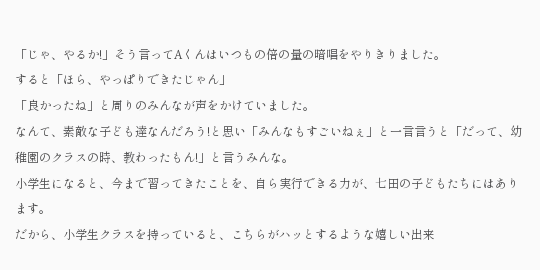「じゃ、やるか!」そう言ってAくんはいつもの倍の量の暗唱をやりきりました。
すると「ほら、やっぱりできたじゃん」
「良かったね」と周りのみんなが声をかけていました。
なんて、素敵な子ども達なんだろう!と思い「みんなもすごいねぇ」と一言言うと「だって、幼稚園のクラスの時、教わったもん!」と言うみんな。
小学生になると、今まで習ってきたことを、自ら実行できる力が、七田の子どもたちにはあります。
だから、小学生クラスを持っていると、こちらがハッとするような嬉しい出来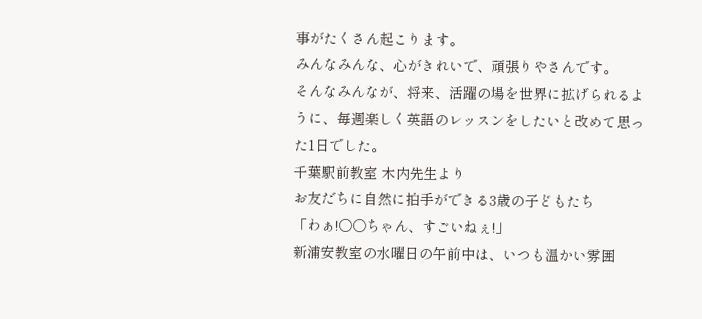事がたくさん起こります。
みんなみんな、心がきれいで、頑張りやさんです。
そんなみんなが、将来、活躍の場を世界に拡げられるように、毎週楽しく英語のレッスンをしたいと改めて思った1日でした。
千葉駅前教室 木内先生より
お友だちに自然に拍手ができる3歳の子どもたち
「わぁ!○○ちゃん、すごいねぇ!」
新浦安教室の水曜日の午前中は、いつも温かい雰囲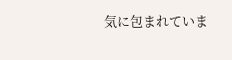気に包まれていま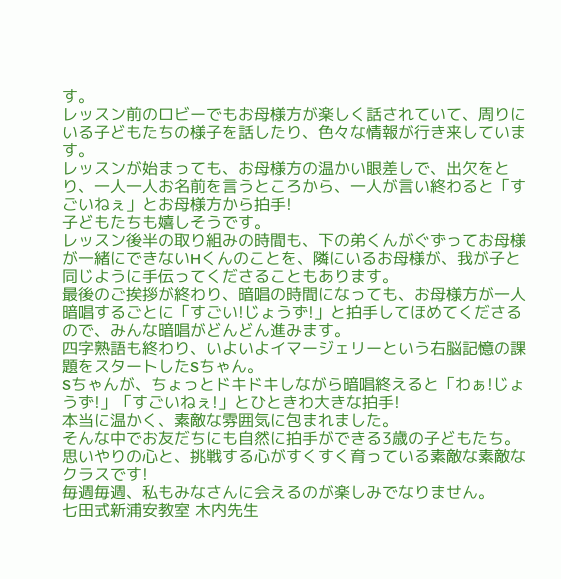す。
レッスン前のロビーでもお母様方が楽しく話されていて、周りにいる子どもたちの様子を話したり、色々な情報が行き来しています。
レッスンが始まっても、お母様方の温かい眼差しで、出欠をとり、一人一人お名前を言うところから、一人が言い終わると「すごいねぇ」とお母様方から拍手!
子どもたちも嬉しそうです。
レッスン後半の取り組みの時間も、下の弟くんがぐずってお母様が一緒にできないHくんのことを、隣にいるお母様が、我が子と同じように手伝ってくださることもあります。
最後のご挨拶が終わり、暗唱の時間になっても、お母様方が一人暗唱するごとに「すごい!じょうず!」と拍手してほめてくださるので、みんな暗唱がどんどん進みます。
四字熟語も終わり、いよいよイマージェリーという右脳記憶の課題をスタートしたSちゃん。
Sちゃんが、ちょっとドキドキしながら暗唱終えると「わぁ!じょうず!」「すごいねぇ!」とひときわ大きな拍手!
本当に温かく、素敵な雰囲気に包まれました。
そんな中でお友だちにも自然に拍手ができる3歳の子どもたち。
思いやりの心と、挑戦する心がすくすく育っている素敵な素敵なクラスです!
毎週毎週、私もみなさんに会えるのが楽しみでなりません。
七田式新浦安教室 木内先生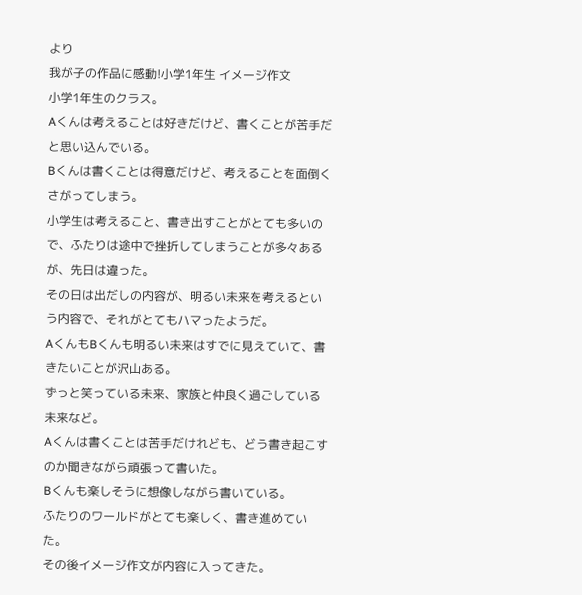より
我が子の作品に感動!小学1年生 イメージ作文
小学1年生のクラス。
Aくんは考えることは好きだけど、書くことが苦手だと思い込んでいる。
Bくんは書くことは得意だけど、考えることを面倒くさがってしまう。
小学生は考えること、書き出すことがとても多いので、ふたりは途中で挫折してしまうことが多々あるが、先日は違った。
その日は出だしの内容が、明るい未来を考えるという内容で、それがとてもハマったようだ。
AくんもBくんも明るい未来はすでに見えていて、書きたいことが沢山ある。
ずっと笑っている未来、家族と仲良く過ごしている未来など。
Aくんは書くことは苦手だけれども、どう書き起こすのか聞きながら頑張って書いた。
Bくんも楽しそうに想像しながら書いている。
ふたりのワールドがとても楽しく、書き進めていた。
その後イメージ作文が内容に入ってきた。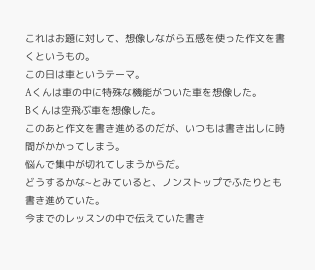これはお題に対して、想像しながら五感を使った作文を書くというもの。
この日は車というテーマ。
Aくんは車の中に特殊な機能がついた車を想像した。
Bくんは空飛ぶ車を想像した。
このあと作文を書き進めるのだが、いつもは書き出しに時間がかかってしまう。
悩んで集中が切れてしまうからだ。
どうするかな~とみていると、ノンストップでふたりとも書き進めていた。
今までのレッスンの中で伝えていた書き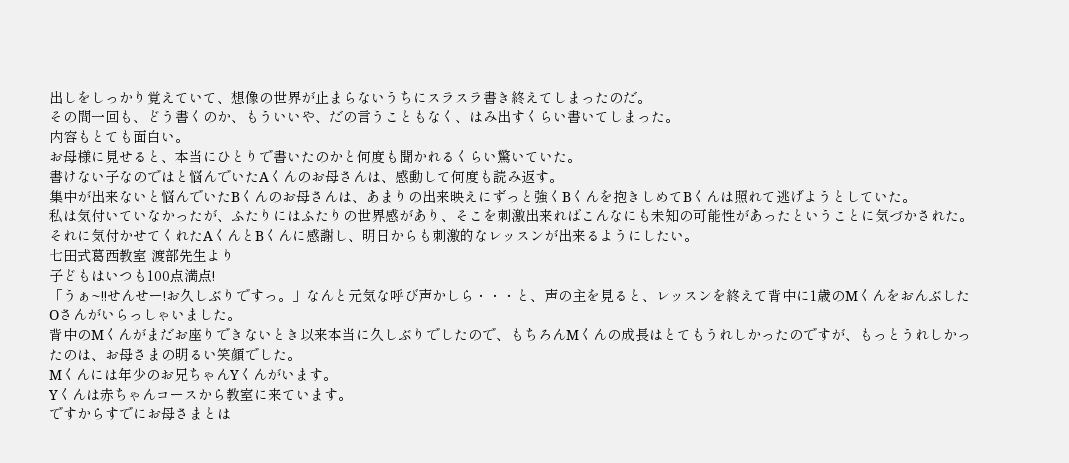出しをしっかり覚えていて、想像の世界が止まらないうちにスラスラ書き終えてしまったのだ。
その間一回も、どう書くのか、もういいや、だの言うこともなく、はみ出すくらい書いてしまった。
内容もとても面白い。
お母様に見せると、本当にひとりで書いたのかと何度も聞かれるくらい驚いていた。
書けない子なのではと悩んでいたAくんのお母さんは、感動して何度も読み返す。
集中が出来ないと悩んでいたBくんのお母さんは、あまりの出来映えにずっと強くBくんを抱きしめてBくんは照れて逃げようとしていた。
私は気付いていなかったが、ふたりにはふたりの世界感があり、そこを刺激出来ればこんなにも未知の可能性があったということに気づかされた。
それに気付かせてくれたAくんとBくんに感謝し、明日からも刺激的なレッスンが出来るようにしたい。
七田式葛西教室 渡部先生より
子どもはいつも100点満点!
「うぁ~!!せんせー!お久しぶりですっ。」なんと元気な呼び声かしら・・・と、声の主を見ると、レッスンを終えて背中に1歳のMくんをおんぶしたOさんがいらっしゃいました。
背中のMくんがまだお座りできないとき以来本当に久しぶりでしたので、もちろんMくんの成長はとてもうれしかったのですが、もっとうれしかったのは、お母さまの明るい笑顔でした。
Mくんには年少のお兄ちゃんYくんがいます。
Yくんは赤ちゃんコースから教室に来ています。
ですからすでにお母さまとは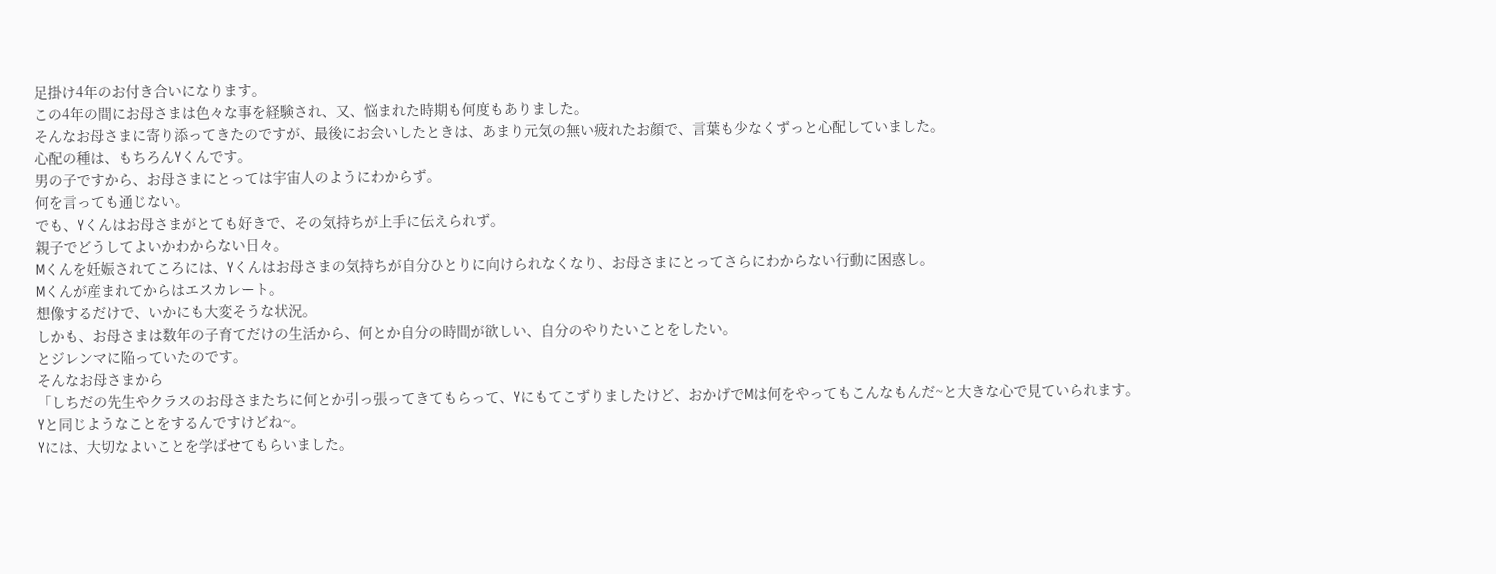足掛け4年のお付き合いになります。
この4年の間にお母さまは色々な事を経験され、又、悩まれた時期も何度もありました。
そんなお母さまに寄り添ってきたのですが、最後にお会いしたときは、あまり元気の無い疲れたお顔で、言葉も少なくずっと心配していました。
心配の種は、もちろんYくんです。
男の子ですから、お母さまにとっては宇宙人のようにわからず。
何を言っても通じない。
でも、Yくんはお母さまがとても好きで、その気持ちが上手に伝えられず。
親子でどうしてよいかわからない日々。
Mくんを妊娠されてころには、Yくんはお母さまの気持ちが自分ひとりに向けられなくなり、お母さまにとってさらにわからない行動に困惑し。
Mくんが産まれてからはエスカレート。
想像するだけで、いかにも大変そうな状況。
しかも、お母さまは数年の子育てだけの生活から、何とか自分の時間が欲しい、自分のやりたいことをしたい。
とジレンマに陥っていたのです。
そんなお母さまから
「しちだの先生やクラスのお母さまたちに何とか引っ張ってきてもらって、Yにもてこずりましたけど、おかげでMは何をやってもこんなもんだ~と大きな心で見ていられます。
Yと同じようなことをするんですけどね~。
Yには、大切なよいことを学ばせてもらいました。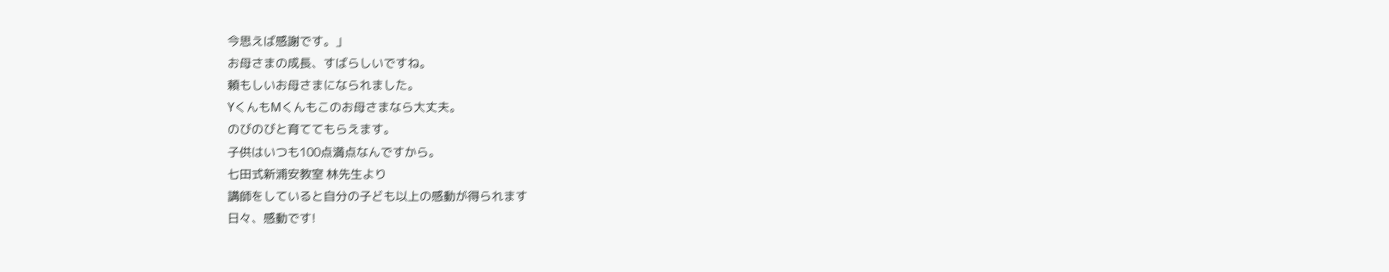今思えば感謝です。」
お母さまの成長、すばらしいですね。
頼もしいお母さまになられました。
YくんもMくんもこのお母さまなら大丈夫。
のびのびと育ててもらえます。
子供はいつも100点満点なんですから。
七田式新浦安教室 林先生より
講師をしていると自分の子ども以上の感動が得られます
日々、感動です!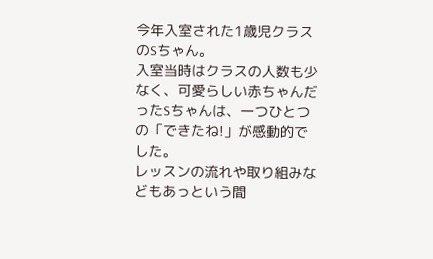今年入室された1歳児クラスのSちゃん。
入室当時はクラスの人数も少なく、可愛らしい赤ちゃんだったSちゃんは、一つひとつの「できたね!」が感動的でした。
レッスンの流れや取り組みなどもあっという間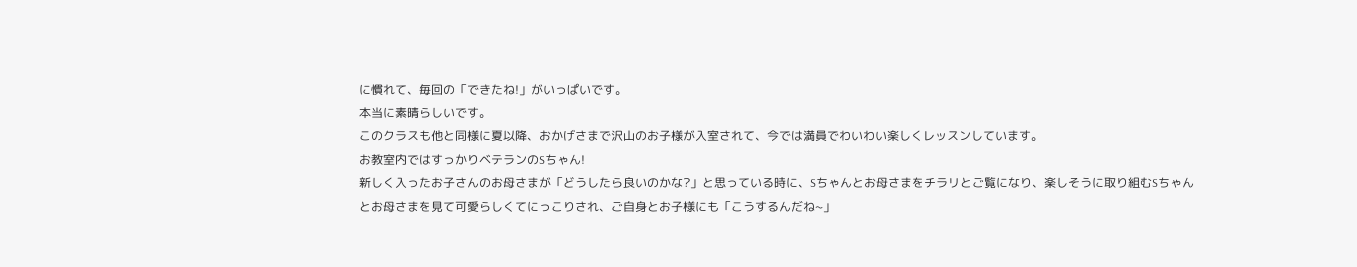に慣れて、毎回の「できたね!」がいっぱいです。
本当に素晴らしいです。
このクラスも他と同様に夏以降、おかげさまで沢山のお子様が入室されて、今では満員でわいわい楽しくレッスンしています。
お教室内ではすっかりベテランのSちゃん!
新しく入ったお子さんのお母さまが「どうしたら良いのかな?」と思っている時に、Sちゃんとお母さまをチラリとご覧になり、楽しそうに取り組むSちゃんとお母さまを見て可愛らしくてにっこりされ、ご自身とお子様にも「こうするんだね~」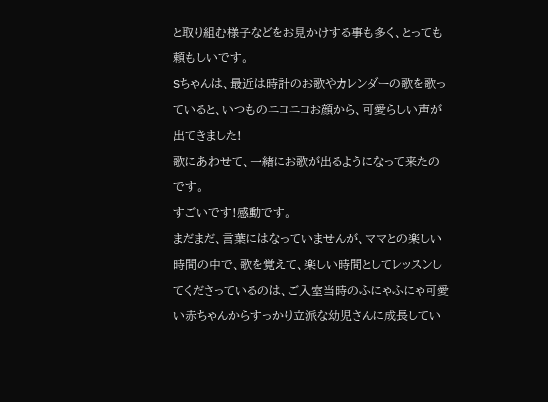と取り組む様子などをお見かけする事も多く、とっても頼もしいです。
Sちゃんは、最近は時計のお歌やカレンダーの歌を歌っていると、いつものニコニコお顔から、可愛らしい声が出てきました!
歌にあわせて、一緒にお歌が出るようになって来たのです。
すごいです!感動です。
まだまだ、言葉にはなっていませんが、ママとの楽しい時間の中で、歌を覚えて、楽しい時間としてレッスンしてくださっているのは、ご入室当時のふにゃふにゃ可愛い赤ちゃんからすっかり立派な幼児さんに成長してい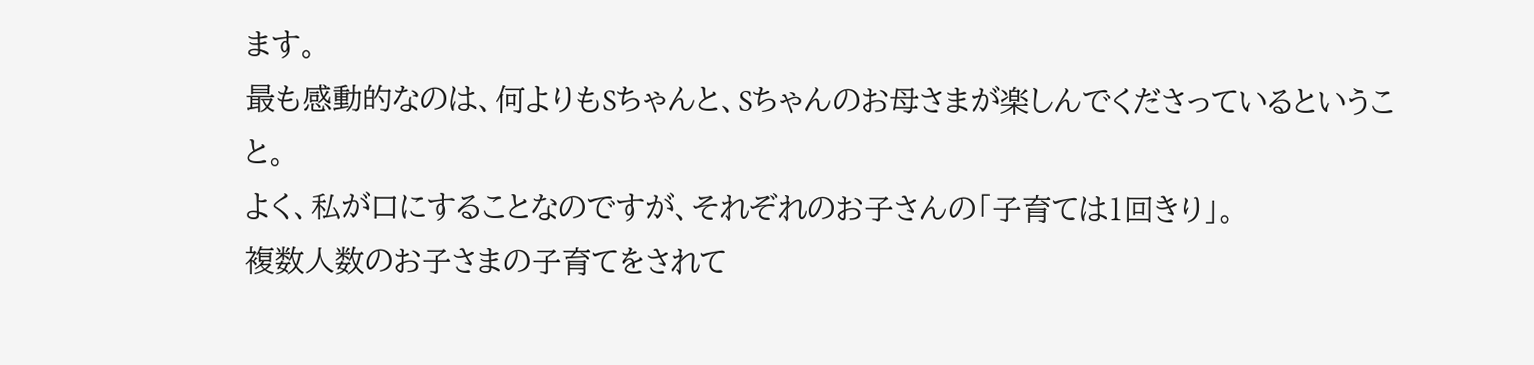ます。
最も感動的なのは、何よりもSちゃんと、Sちゃんのお母さまが楽しんでくださっているということ。
よく、私が口にすることなのですが、それぞれのお子さんの「子育ては1回きり」。
複数人数のお子さまの子育てをされて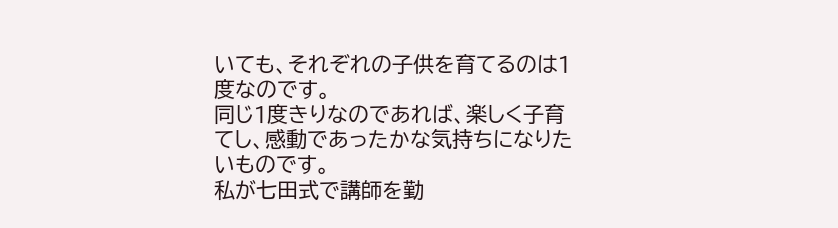いても、それぞれの子供を育てるのは1度なのです。
同じ1度きりなのであれば、楽しく子育てし、感動であったかな気持ちになりたいものです。
私が七田式で講師を勤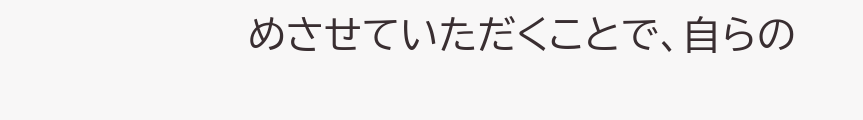めさせていただくことで、自らの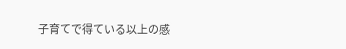子育てで得ている以上の感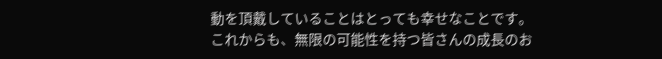動を頂戴していることはとっても幸せなことです。
これからも、無限の可能性を持つ皆さんの成長のお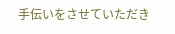手伝いをさせていただき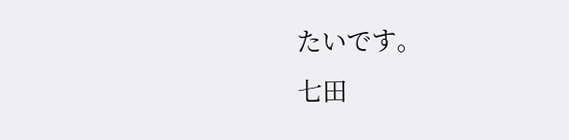たいです。
七田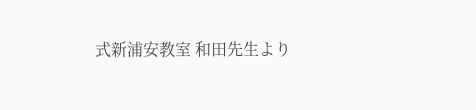式新浦安教室 和田先生より